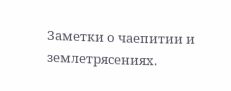Заметки о чаепитии и землетрясениях.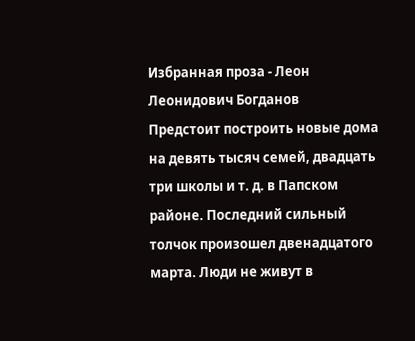Избранная проза - Леон Леонидович Богданов
Предстоит построить новые дома на девять тысяч семей, двадцать три школы и т. д. в Папском районе. Последний сильный толчок произошел двенадцатого марта. Люди не живут в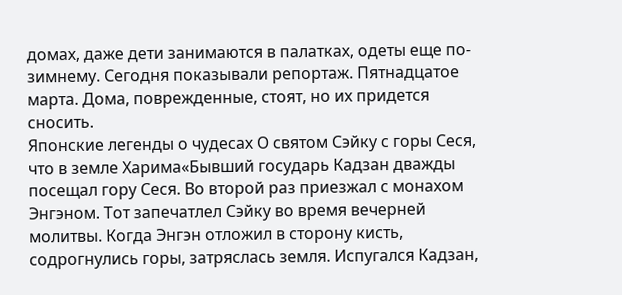домах, даже дети занимаются в палатках, одеты еще по-зимнему. Сегодня показывали репортаж. Пятнадцатое марта. Дома, поврежденные, стоят, но их придется сносить.
Японские легенды о чудесах О святом Сэйку с горы Сеся, что в земле Харима«Бывший государь Кадзан дважды посещал гору Сеся. Во второй раз приезжал с монахом Энгэном. Тот запечатлел Сэйку во время вечерней молитвы. Когда Энгэн отложил в сторону кисть, содрогнулись горы, затряслась земля. Испугался Кадзан,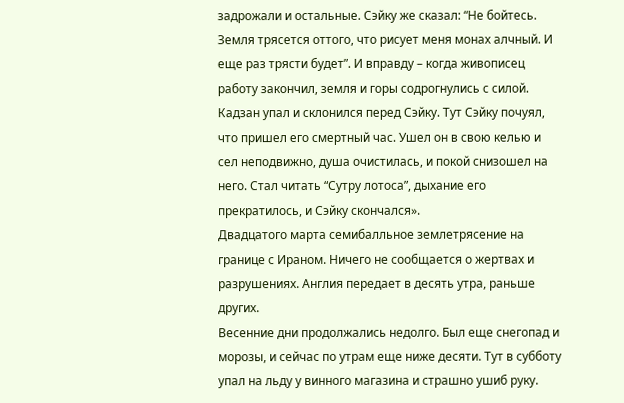задрожали и остальные. Сэйку же сказал: “Не бойтесь. Земля трясется оттого, что рисует меня монах алчный. И еще раз трясти будет”. И вправду – когда живописец работу закончил, земля и горы содрогнулись с силой. Кадзан упал и склонился перед Сэйку. Тут Сэйку почуял, что пришел его смертный час. Ушел он в свою келью и сел неподвижно, душа очистилась, и покой снизошел на него. Стал читать “Сутру лотоса”, дыхание его прекратилось, и Сэйку скончался».
Двадцатого марта семибалльное землетрясение на границе с Ираном. Ничего не сообщается о жертвах и разрушениях. Англия передает в десять утра, раньше других.
Весенние дни продолжались недолго. Был еще снегопад и морозы, и сейчас по утрам еще ниже десяти. Тут в субботу упал на льду у винного магазина и страшно ушиб руку.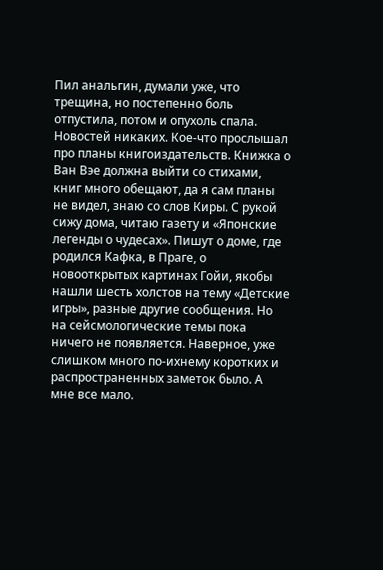Пил анальгин, думали уже, что трещина, но постепенно боль отпустила, потом и опухоль спала. Новостей никаких. Кое-что прослышал про планы книгоиздательств. Книжка о Ван Вэе должна выйти со стихами, книг много обещают, да я сам планы не видел, знаю со слов Киры. С рукой сижу дома, читаю газету и «Японские легенды о чудесах». Пишут о доме, где родился Кафка, в Праге, о новооткрытых картинах Гойи, якобы нашли шесть холстов на тему «Детские игры», разные другие сообщения. Но на сейсмологические темы пока ничего не появляется. Наверное, уже слишком много по-ихнему коротких и распространенных заметок было. А мне все мало.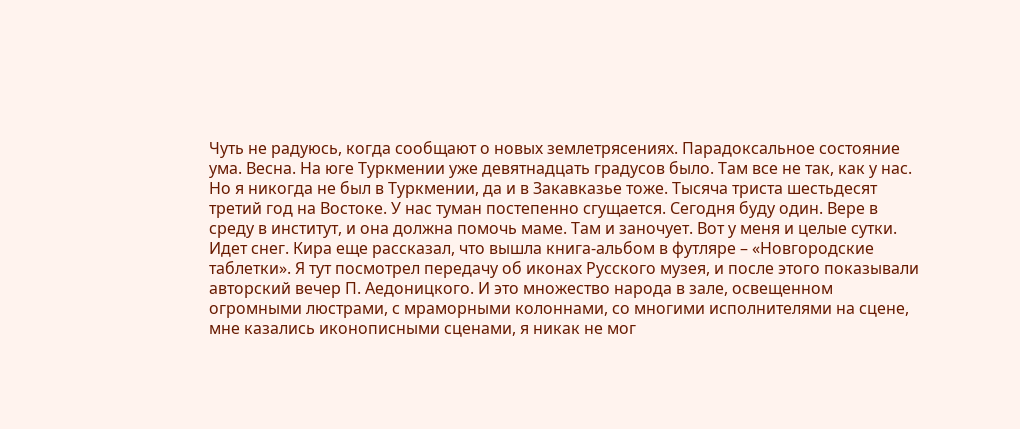Чуть не радуюсь, когда сообщают о новых землетрясениях. Парадоксальное состояние ума. Весна. На юге Туркмении уже девятнадцать градусов было. Там все не так, как у нас. Но я никогда не был в Туркмении, да и в Закавказье тоже. Тысяча триста шестьдесят третий год на Востоке. У нас туман постепенно сгущается. Сегодня буду один. Вере в среду в институт, и она должна помочь маме. Там и заночует. Вот у меня и целые сутки. Идет снег. Кира еще рассказал, что вышла книга-альбом в футляре – «Новгородские таблетки». Я тут посмотрел передачу об иконах Русского музея, и после этого показывали авторский вечер П. Аедоницкого. И это множество народа в зале, освещенном огромными люстрами, с мраморными колоннами, со многими исполнителями на сцене, мне казались иконописными сценами, я никак не мог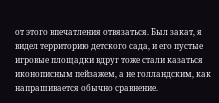от этого впечатления отвязаться. Был закат, я видел территорию детского сада, и его пустые игровые площадки вдруг тоже стали казаться иконописным пейзажем, а не голландским, как напрашивается обычно сравнение.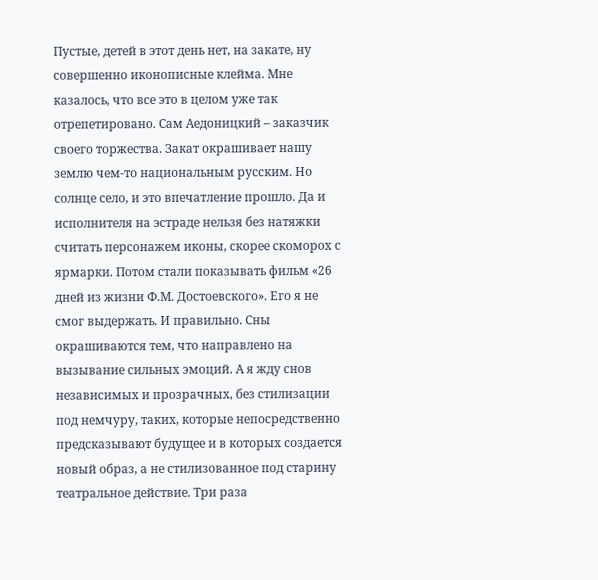Пустые, детей в этот день нет, на закате, ну совершенно иконописные клейма. Мне казалось, что все это в целом уже так отрепетировано. Сам Аедоницкий – заказчик своего торжества. Закат окрашивает нашу землю чем-то национальным русским. Но солнце село, и это впечатление прошло. Да и исполнителя на эстраде нельзя без натяжки считать персонажем иконы, скорее скоморох с ярмарки. Потом стали показывать фильм «26 дней из жизни Ф.М. Достоевского». Его я не смог выдержать. И правильно. Сны окрашиваются тем, что направлено на вызывание сильных эмоций. А я жду снов независимых и прозрачных, без стилизации под немчуру, таких, которые непосредственно предсказывают будущее и в которых создается новый образ, а не стилизованное под старину театральное действие. Три раза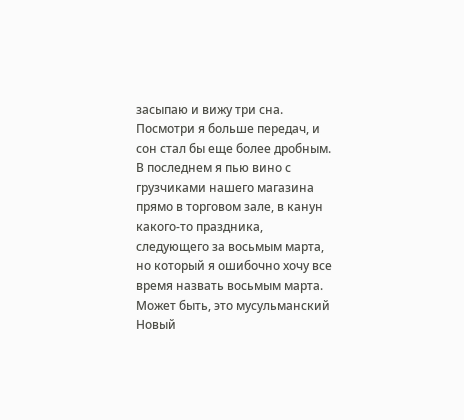засыпаю и вижу три сна. Посмотри я больше передач, и сон стал бы еще более дробным. В последнем я пью вино с грузчиками нашего магазина прямо в торговом зале, в канун какого-то праздника, следующего за восьмым марта, но который я ошибочно хочу все время назвать восьмым марта. Может быть, это мусульманский Новый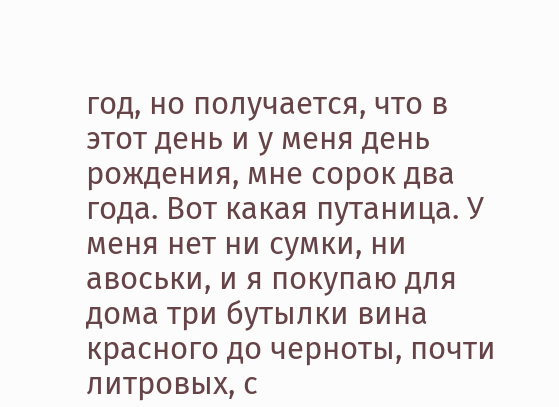год, но получается, что в этот день и у меня день рождения, мне сорок два года. Вот какая путаница. У меня нет ни сумки, ни авоськи, и я покупаю для дома три бутылки вина красного до черноты, почти литровых, с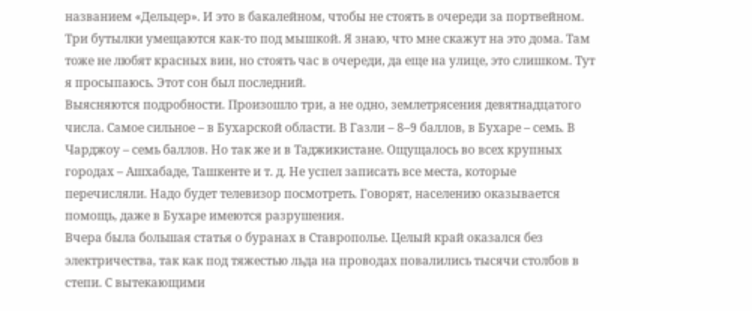названием «Дельцер». И это в бакалейном, чтобы не стоять в очереди за портвейном. Три бутылки умещаются как-то под мышкой. Я знаю, что мне скажут на это дома. Там тоже не любят красных вин, но стоять час в очереди, да еще на улице, это слишком. Тут я просыпаюсь. Этот сон был последний.
Выясняются подробности. Произошло три, а не одно, землетрясения девятнадцатого числа. Самое сильное – в Бухарской области. В Газли – 8–9 баллов, в Бухаре – семь. В Чарджоу – семь баллов. Но так же и в Таджикистане. Ощущалось во всех крупных городах – Ашхабаде, Ташкенте и т. д. Не успел записать все места, которые перечисляли. Надо будет телевизор посмотреть. Говорят, населению оказывается помощь, даже в Бухаре имеются разрушения.
Вчера была большая статья о буранах в Ставрополье. Целый край оказался без электричества, так как под тяжестью льда на проводах повалились тысячи столбов в степи. С вытекающими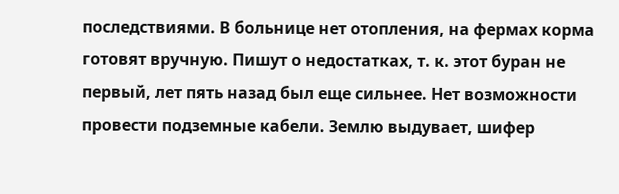последствиями. В больнице нет отопления, на фермах корма готовят вручную. Пишут о недостатках, т. к. этот буран не первый, лет пять назад был еще сильнее. Нет возможности провести подземные кабели. Землю выдувает, шифер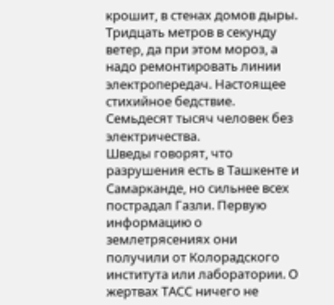крошит, в стенах домов дыры. Тридцать метров в секунду ветер, да при этом мороз, а надо ремонтировать линии электропередач. Настоящее стихийное бедствие. Семьдесят тысяч человек без электричества.
Шведы говорят, что разрушения есть в Ташкенте и Самарканде, но сильнее всех пострадал Газли. Первую информацию о землетрясениях они получили от Колорадского института или лаборатории. О жертвах ТАСС ничего не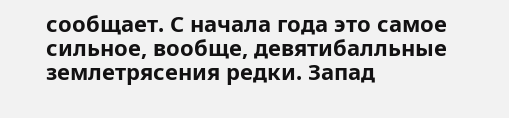сообщает. С начала года это самое сильное, вообще, девятибалльные землетрясения редки. Запад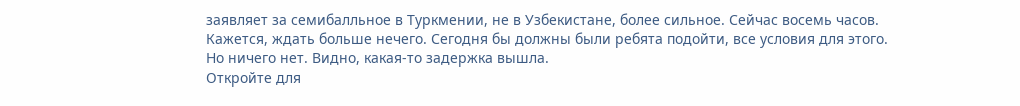заявляет за семибалльное в Туркмении, не в Узбекистане, более сильное. Сейчас восемь часов. Кажется, ждать больше нечего. Сегодня бы должны были ребята подойти, все условия для этого. Но ничего нет. Видно, какая-то задержка вышла.
Откройте для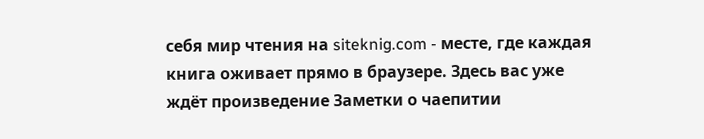себя мир чтения на siteknig.com - месте, где каждая книга оживает прямо в браузере. Здесь вас уже ждёт произведение Заметки о чаепитии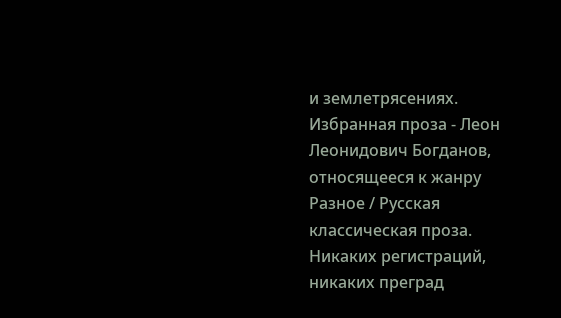и землетрясениях. Избранная проза - Леон Леонидович Богданов, относящееся к жанру Разное / Русская классическая проза. Никаких регистраций, никаких преград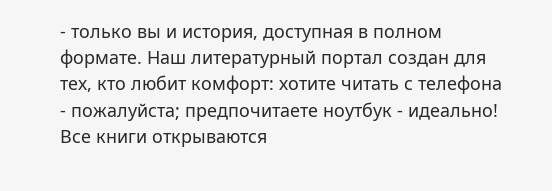- только вы и история, доступная в полном формате. Наш литературный портал создан для тех, кто любит комфорт: хотите читать с телефона - пожалуйста; предпочитаете ноутбук - идеально! Все книги открываются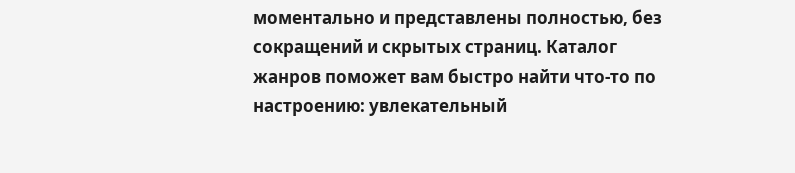моментально и представлены полностью, без сокращений и скрытых страниц. Каталог жанров поможет вам быстро найти что-то по настроению: увлекательный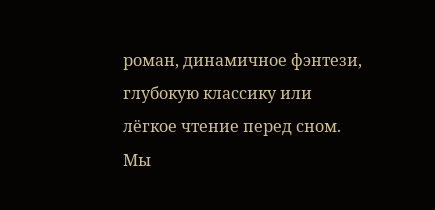роман, динамичное фэнтези, глубокую классику или лёгкое чтение перед сном. Мы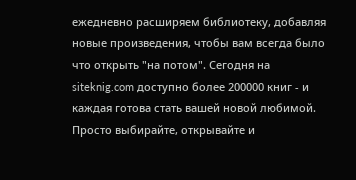ежедневно расширяем библиотеку, добавляя новые произведения, чтобы вам всегда было что открыть "на потом". Сегодня на siteknig.com доступно более 200000 книг - и каждая готова стать вашей новой любимой. Просто выбирайте, открывайте и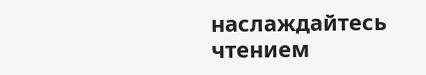наслаждайтесь чтением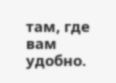там, где вам удобно.